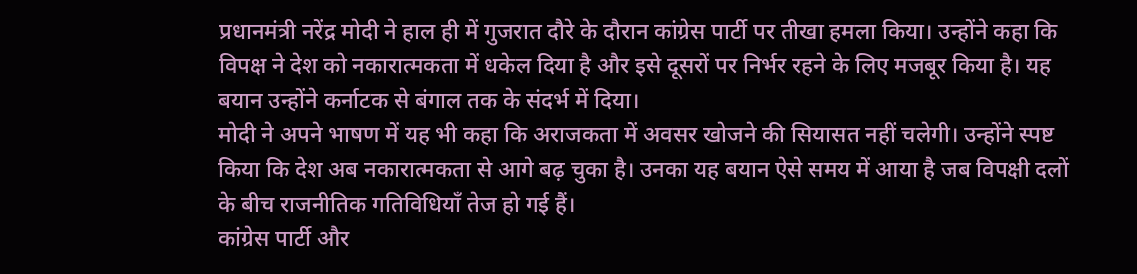प्रधानमंत्री नरेंद्र मोदी ने हाल ही में गुजरात दौरे के दौरान कांग्रेस पार्टी पर तीखा हमला किया। उन्होंने कहा कि विपक्ष ने देश को नकारात्मकता में धकेल दिया है और इसे दूसरों पर निर्भर रहने के लिए मजबूर किया है। यह बयान उन्होंने कर्नाटक से बंगाल तक के संदर्भ में दिया।
मोदी ने अपने भाषण में यह भी कहा कि अराजकता में अवसर खोजने की सियासत नहीं चलेगी। उन्होंने स्पष्ट किया कि देश अब नकारात्मकता से आगे बढ़ चुका है। उनका यह बयान ऐसे समय में आया है जब विपक्षी दलों के बीच राजनीतिक गतिविधियाँ तेज हो गई हैं।
कांग्रेस पार्टी और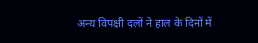अन्य विपक्षी दलों ने हाल के दिनों में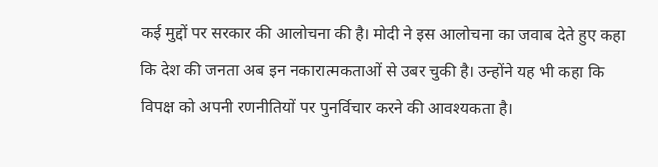कई मुद्दों पर सरकार की आलोचना की है। मोदी ने इस आलोचना का जवाब देते हुए कहा कि देश की जनता अब इन नकारात्मकताओं से उबर चुकी है। उन्होंने यह भी कहा कि विपक्ष को अपनी रणनीतियों पर पुनर्विचार करने की आवश्यकता है।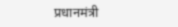प्रधानमंत्री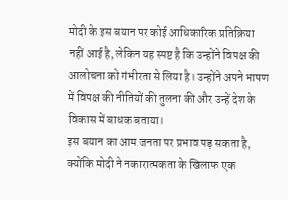मोदी के इस बयान पर कोई आधिकारिक प्रतिक्रिया नहीं आई है, लेकिन यह स्पष्ट है कि उन्होंने विपक्ष की आलोचना को गंभीरता से लिया है। उन्होंने अपने भाषण में विपक्ष की नीतियों की तुलना की और उन्हें देश के विकास में बाधक बताया।
इस बयान का आम जनता पर प्रभाव पड़ सकता है, क्योंकि मोदी ने नकारात्मकता के खिलाफ एक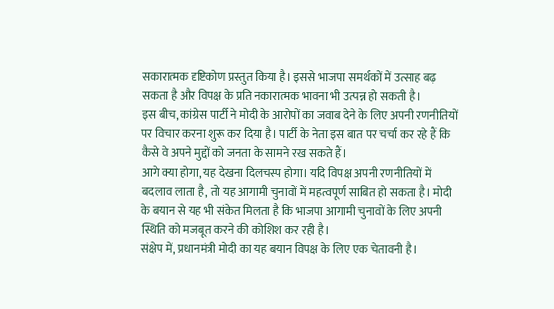सकारात्मक दृष्टिकोण प्रस्तुत किया है। इससे भाजपा समर्थकों में उत्साह बढ़ सकता है और विपक्ष के प्रति नकारात्मक भावना भी उत्पन्न हो सकती है।
इस बीच, कांग्रेस पार्टी ने मोदी के आरोपों का जवाब देने के लिए अपनी रणनीतियों पर विचार करना शुरू कर दिया है। पार्टी के नेता इस बात पर चर्चा कर रहे हैं कि कैसे वे अपने मुद्दों को जनता के सामने रख सकते हैं।
आगे क्या होगा, यह देखना दिलचस्प होगा। यदि विपक्ष अपनी रणनीतियों में बदलाव लाता है, तो यह आगामी चुनावों में महत्वपूर्ण साबित हो सकता है। मोदी के बयान से यह भी संकेत मिलता है कि भाजपा आगामी चुनावों के लिए अपनी स्थिति को मजबूत करने की कोशिश कर रही है।
संक्षेप में, प्रधानमंत्री मोदी का यह बयान विपक्ष के लिए एक चेतावनी है।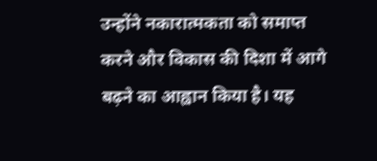उन्होंने नकारात्मकता को समाप्त करने और विकास की दिशा में आगे बढ़ने का आह्वान किया है। यह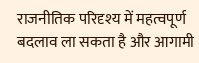राजनीतिक परिदृश्य में महत्वपूर्ण बदलाव ला सकता है और आगामी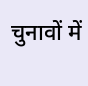चुनावों में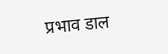प्रभाव डाल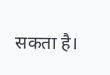सकता है।